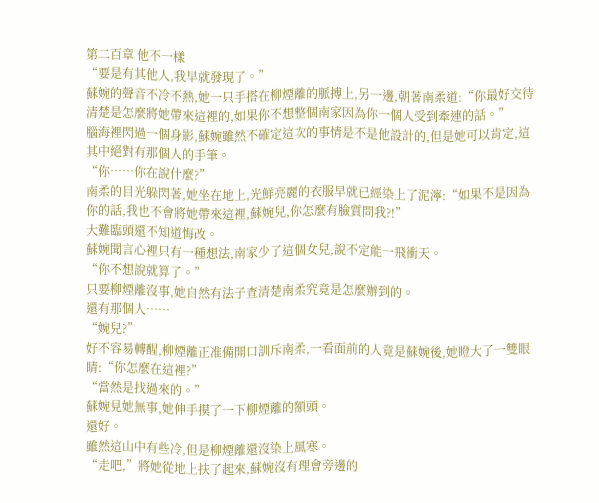第二百章 他不一樣
“要是有其他人,我早就發現了。”
蘇婉的聲音不冷不熱,她一只手搭在柳煙離的脈搏上,另一邊,朝著南柔道:“你最好交待清楚是怎麼將她帶來這裡的,如果你不想整個南家因為你一個人受到牽連的話。”
腦海裡閃過一個身影,蘇婉雖然不確定這次的事情是不是他設計的,但是她可以肯定,這其中絕對有那個人的手筆。
“你……你在說什麼?”
南柔的目光躲閃著,她坐在地上,光鮮亮麗的衣服早就已經染上了泥濘:“如果不是因為你的話,我也不會將她帶來這裡,蘇婉兒,你怎麼有臉質問我?!”
大難臨頭還不知道悔改。
蘇婉聞言心裡只有一種想法,南家少了這個女兒,說不定能一飛衝天。
“你不想說就算了。”
只要柳煙離沒事,她自然有法子查清楚南柔究竟是怎麼辦到的。
還有那個人……
“婉兒?”
好不容易轉醒,柳煙離正准備開口訓斥南柔,一看面前的人竟是蘇婉後,她瞪大了一雙眼睛:“你怎麼在這裡?”
“當然是找過來的。”
蘇婉見她無事,她伸手摸了一下柳煙離的額頭。
還好。
雖然這山中有些冷,但是柳煙離還沒染上風寒。
“走吧,”將她從地上扶了起來,蘇婉沒有理會旁邊的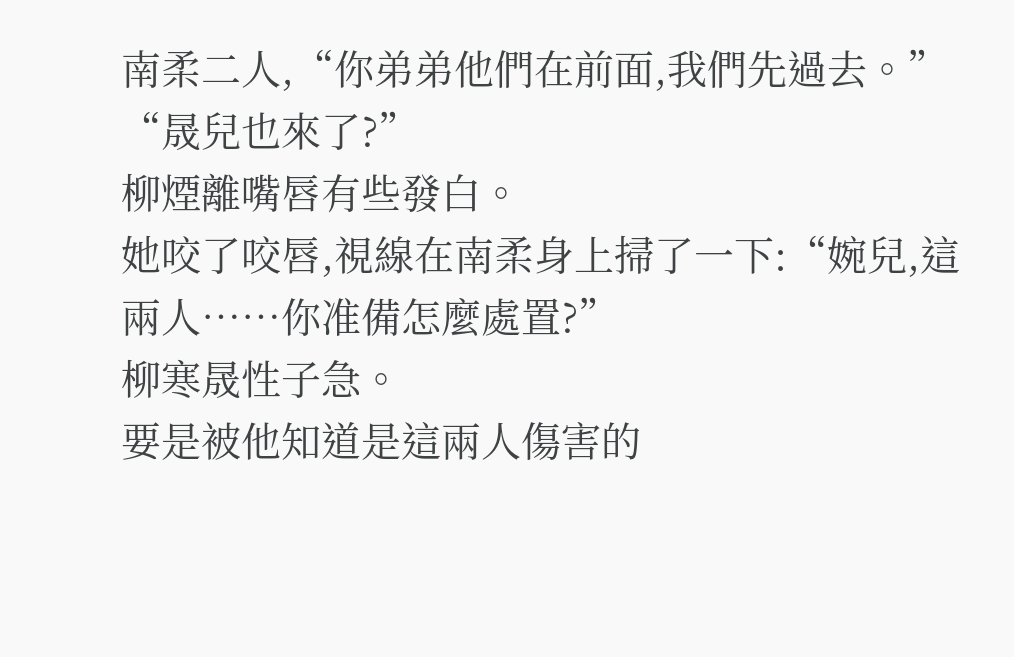南柔二人,“你弟弟他們在前面,我們先過去。”
“晟兒也來了?”
柳煙離嘴唇有些發白。
她咬了咬唇,視線在南柔身上掃了一下:“婉兒,這兩人……你准備怎麼處置?”
柳寒晟性子急。
要是被他知道是這兩人傷害的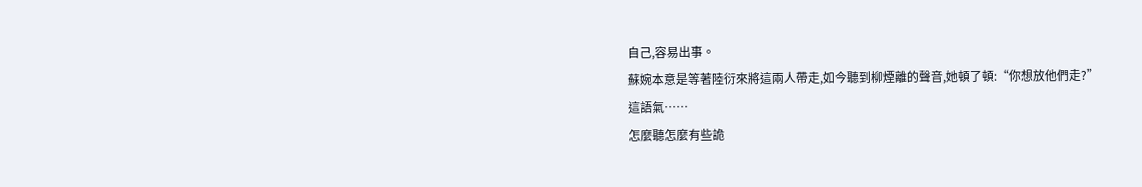自己,容易出事。
蘇婉本意是等著陸衍來將這兩人帶走,如今聽到柳煙離的聲音,她頓了頓:“你想放他們走?”
這語氣……
怎麼聽怎麼有些詭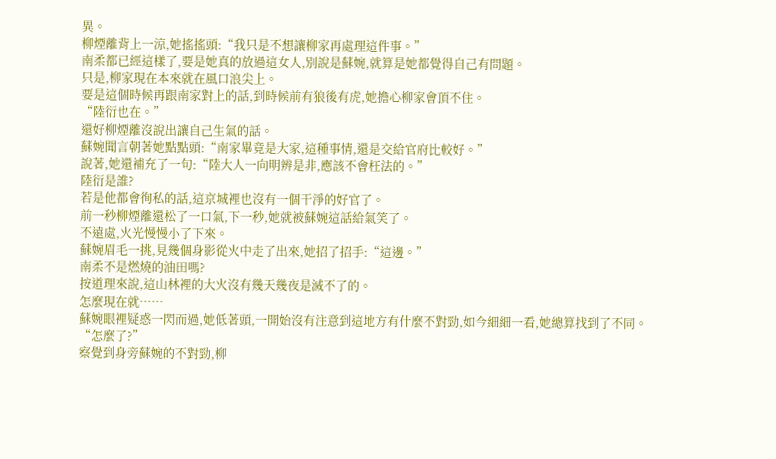異。
柳煙離背上一涼,她搖搖頭:“我只是不想讓柳家再處理這件事。”
南柔都已經這樣了,要是她真的放過這女人,別說是蘇婉,就算是她都覺得自己有問題。
只是,柳家現在本來就在風口浪尖上。
要是這個時候再跟南家對上的話,到時候前有狼後有虎,她擔心柳家會頂不住。
“陸衍也在。”
還好柳煙離沒說出讓自己生氣的話。
蘇婉聞言朝著她點點頭:“南家畢竟是大家,這種事情,還是交給官府比較好。”
說著,她還補充了一句:“陸大人一向明辨是非,應該不會枉法的。”
陸衍是誰?
若是他都會徇私的話,這京城裡也沒有一個干淨的好官了。
前一秒柳煙離還松了一口氣,下一秒,她就被蘇婉這話給氣笑了。
不遠處,火光慢慢小了下來。
蘇婉眉毛一挑,見幾個身影從火中走了出來,她招了招手:“這邊。”
南柔不是燃燒的油田嗎?
按道理來說,這山林裡的大火沒有幾天幾夜是滅不了的。
怎麼現在就……
蘇婉眼裡疑惑一閃而過,她低著頭,一開始沒有注意到這地方有什麼不對勁,如今細細一看,她總算找到了不同。
“怎麼了?”
察覺到身旁蘇婉的不對勁,柳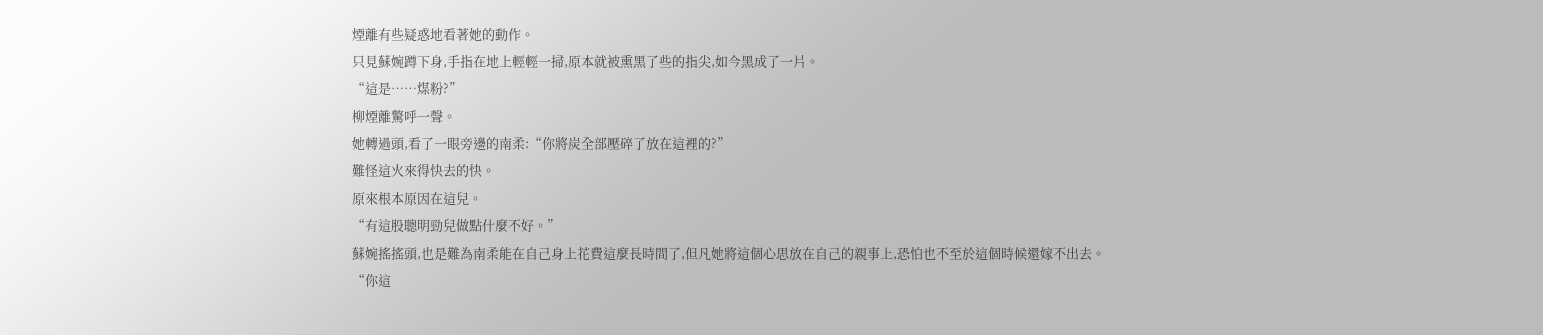煙離有些疑惑地看著她的動作。
只見蘇婉蹲下身,手指在地上輕輕一掃,原本就被熏黑了些的指尖,如今黑成了一片。
“這是……煤粉?”
柳煙離驚呼一聲。
她轉過頭,看了一眼旁邊的南柔:“你將炭全部壓碎了放在這裡的?”
難怪這火來得快去的快。
原來根本原因在這兒。
“有這股聰明勁兒做點什麼不好。”
蘇婉搖搖頭,也是難為南柔能在自己身上花費這麼長時間了,但凡她將這個心思放在自己的親事上,恐怕也不至於這個時候還嫁不出去。
“你這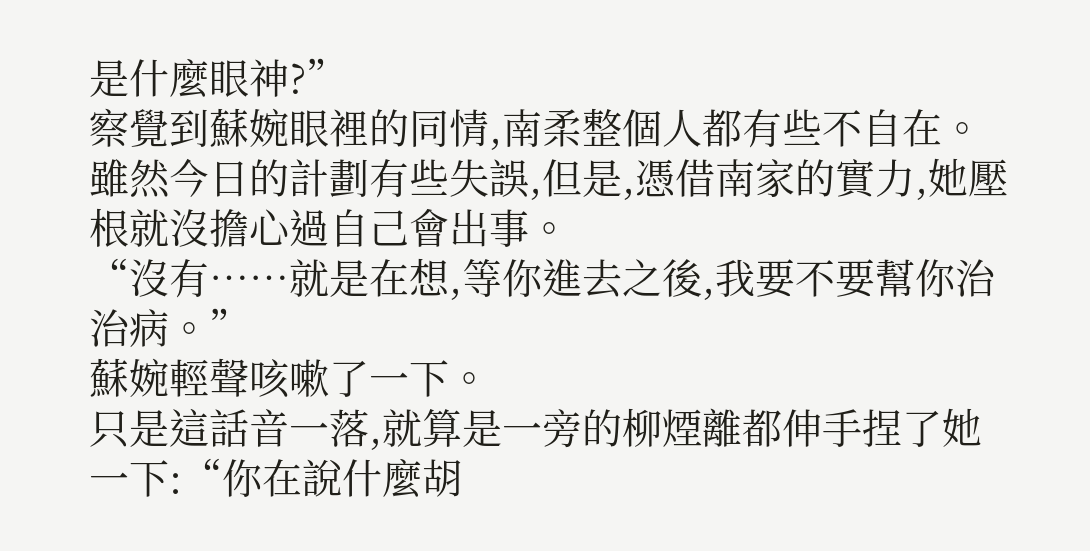是什麼眼神?”
察覺到蘇婉眼裡的同情,南柔整個人都有些不自在。
雖然今日的計劃有些失誤,但是,憑借南家的實力,她壓根就沒擔心過自己會出事。
“沒有……就是在想,等你進去之後,我要不要幫你治治病。”
蘇婉輕聲咳嗽了一下。
只是這話音一落,就算是一旁的柳煙離都伸手捏了她一下:“你在說什麼胡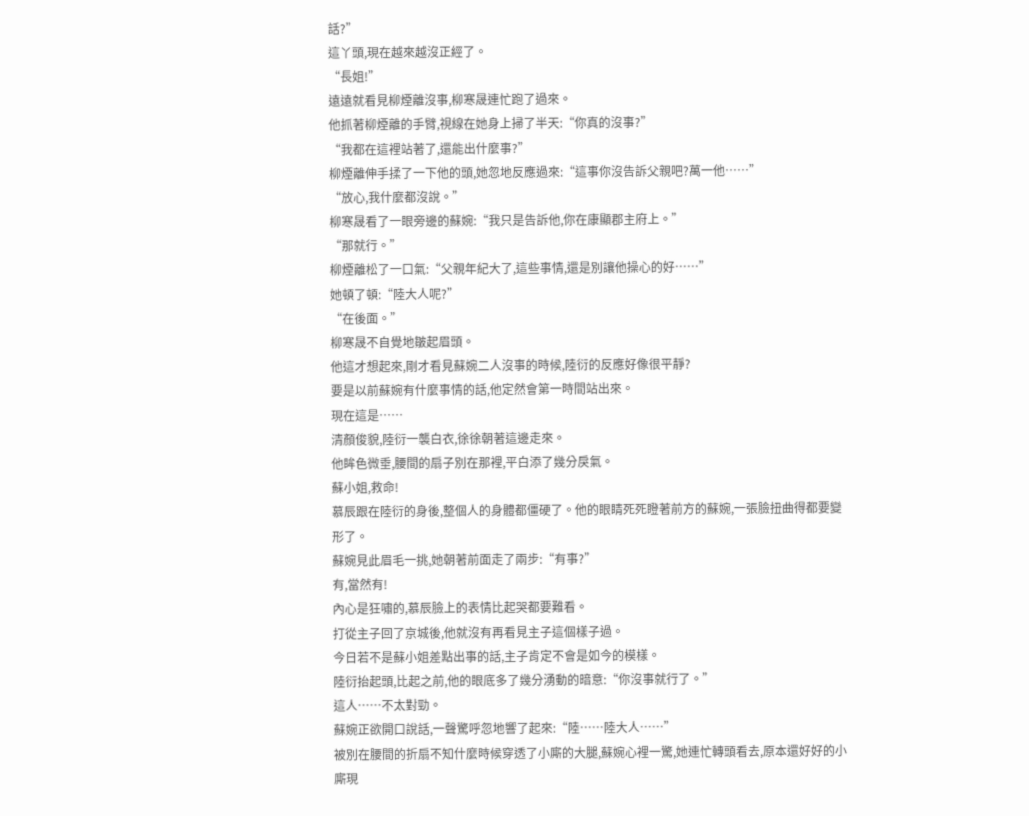話?”
這丫頭,現在越來越沒正經了。
“長姐!”
遠遠就看見柳煙離沒事,柳寒晟連忙跑了過來。
他抓著柳煙離的手臂,視線在她身上掃了半天:“你真的沒事?”
“我都在這裡站著了,還能出什麼事?”
柳煙離伸手揉了一下他的頭,她忽地反應過來:“這事你沒告訴父親吧?萬一他……”
“放心,我什麼都沒說。”
柳寒晟看了一眼旁邊的蘇婉:“我只是告訴他,你在康顯郡主府上。”
“那就行。”
柳煙離松了一口氣:“父親年紀大了,這些事情,還是別讓他操心的好……”
她頓了頓:“陸大人呢?”
“在後面。”
柳寒晟不自覺地皺起眉頭。
他這才想起來,剛才看見蘇婉二人沒事的時候,陸衍的反應好像很平靜?
要是以前蘇婉有什麼事情的話,他定然會第一時間站出來。
現在這是……
清顏俊貌,陸衍一襲白衣,徐徐朝著這邊走來。
他眸色微垂,腰間的扇子別在那裡,平白添了幾分戾氣。
蘇小姐,救命!
慕辰跟在陸衍的身後,整個人的身體都僵硬了。他的眼睛死死瞪著前方的蘇婉,一張臉扭曲得都要變形了。
蘇婉見此眉毛一挑,她朝著前面走了兩步:“有事?”
有,當然有!
內心是狂嘯的,慕辰臉上的表情比起哭都要難看。
打從主子回了京城後,他就沒有再看見主子這個樣子過。
今日若不是蘇小姐差點出事的話,主子肯定不會是如今的模樣。
陸衍抬起頭,比起之前,他的眼底多了幾分湧動的暗意:“你沒事就行了。”
這人……不太對勁。
蘇婉正欲開口說話,一聲驚呼忽地響了起來:“陸……陸大人……”
被別在腰間的折扇不知什麼時候穿透了小廝的大腿,蘇婉心裡一驚,她連忙轉頭看去,原本還好好的小廝現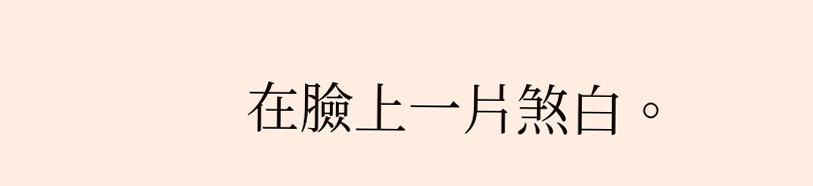在臉上一片煞白。